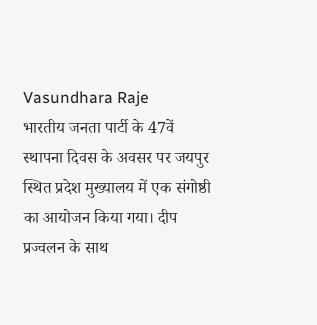Vasundhara Raje
भारतीय जनता पार्टी के 47वें स्थापना दिवस के अवसर पर जयपुर स्थित प्रदेश मुख्यालय में एक संगोष्ठी का आयोजन किया गया। दीप प्रज्वलन के साथ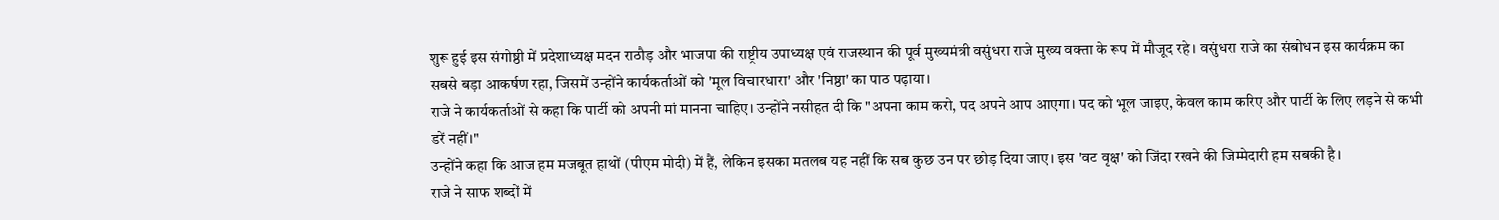शुरू हुई इस संगोष्ठी में प्रदेशाध्यक्ष मदन राठौड़ और भाजपा की राष्ट्रीय उपाध्यक्ष एवं राजस्थान की पूर्व मुख्यमंत्री वसुंधरा राजे मुख्य वक्ता के रूप में मौजूद रहे। वसुंधरा राजे का संबोधन इस कार्यक्रम का सबसे बड़ा आकर्षण रहा, जिसमें उन्होंने कार्यकर्ताओं को 'मूल विचारधारा' और 'निष्ठा' का पाठ पढ़ाया।
राजे ने कार्यकर्ताओं से कहा कि पार्टी को अपनी मां मानना चाहिए। उन्होंने नसीहत दी कि "अपना काम करो, पद अपने आप आएगा। पद को भूल जाइए, केवल काम करिए और पार्टी के लिए लड़ने से कभी डरें नहीं।"
उन्होंने कहा कि आज हम मजबूत हाथों (पीएम मोदी) में हैं, लेकिन इसका मतलब यह नहीं कि सब कुछ उन पर छोड़ दिया जाए। इस 'वट वृक्ष' को जिंदा रखने की जिम्मेदारी हम सबकी है।
राजे ने साफ शब्दों में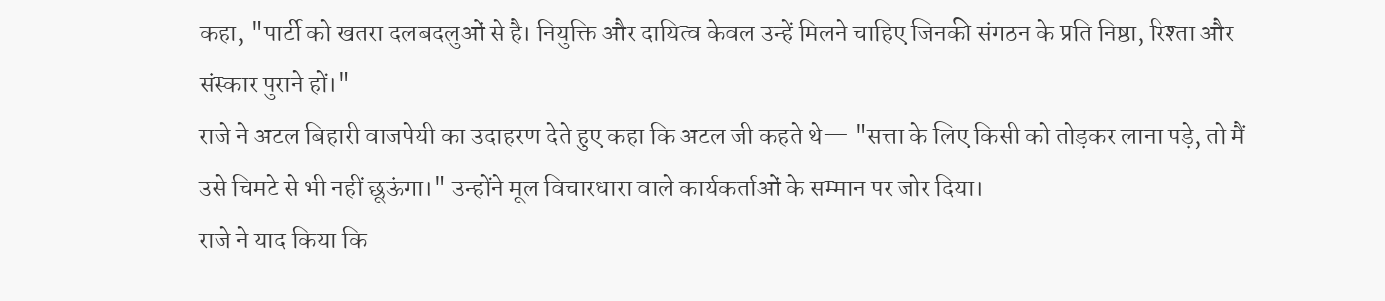कहा, "पार्टी को खतरा दलबदलुओं से है। नियुक्ति और दायित्व केवल उन्हें मिलने चाहिए जिनकी संगठन के प्रति निष्ठा, रिश्ता और संस्कार पुराने हों।"
राजे ने अटल बिहारी वाजपेयी का उदाहरण देते हुए कहा कि अटल जी कहते थे— "सत्ता के लिए किसी को तोड़कर लाना पड़े, तो मैं उसे चिमटे से भी नहीं छूऊंगा।" उन्होंने मूल विचारधारा वाले कार्यकर्ताओं के सम्मान पर जोर दिया।
राजे ने याद किया कि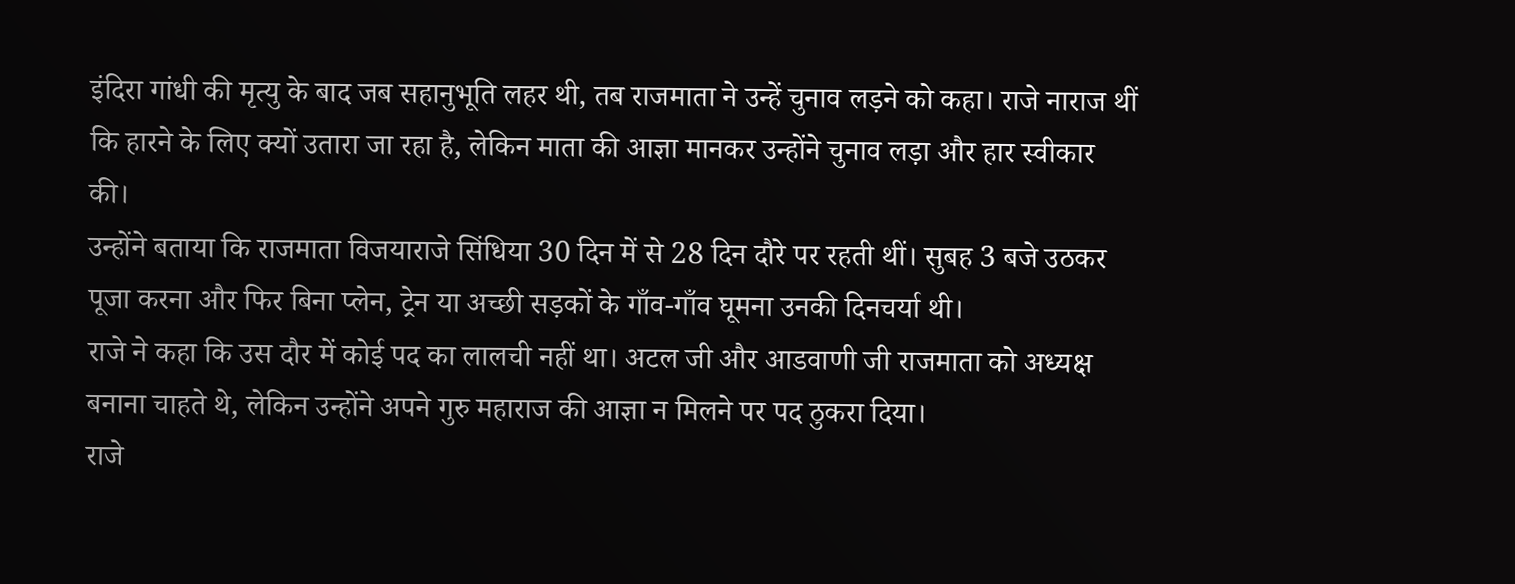इंदिरा गांधी की मृत्यु के बाद जब सहानुभूति लहर थी, तब राजमाता ने उन्हें चुनाव लड़ने को कहा। राजे नाराज थीं कि हारने के लिए क्यों उतारा जा रहा है, लेकिन माता की आज्ञा मानकर उन्होंने चुनाव लड़ा और हार स्वीकार की।
उन्होंने बताया कि राजमाता विजयाराजे सिंधिया 30 दिन में से 28 दिन दौरे पर रहती थीं। सुबह 3 बजे उठकर पूजा करना और फिर बिना प्लेन, ट्रेन या अच्छी सड़कों के गाँव-गाँव घूमना उनकी दिनचर्या थी।
राजे ने कहा कि उस दौर में कोई पद का लालची नहीं था। अटल जी और आडवाणी जी राजमाता को अध्यक्ष बनाना चाहते थे, लेकिन उन्होंने अपने गुरु महाराज की आज्ञा न मिलने पर पद ठुकरा दिया।
राजे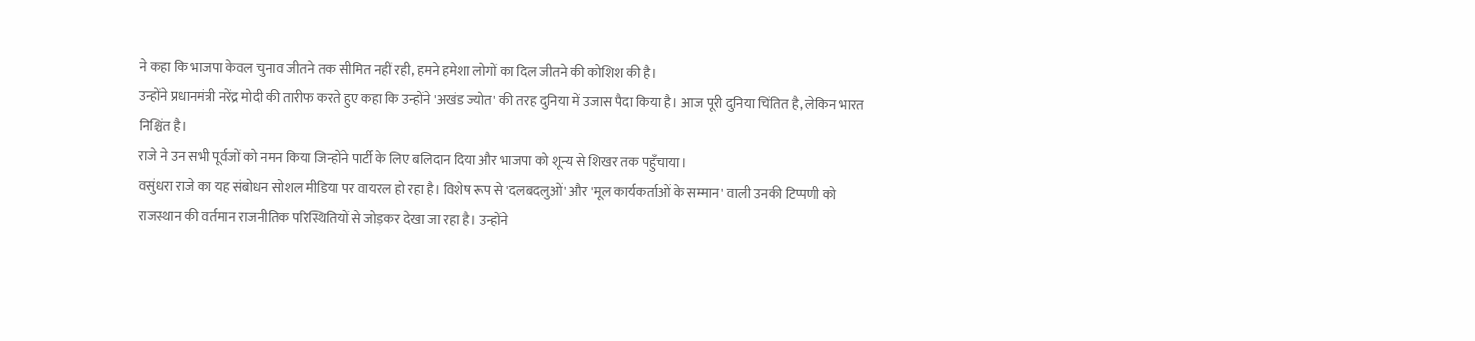ने कहा कि भाजपा केवल चुनाव जीतने तक सीमित नहीं रही, हमने हमेशा लोगों का दिल जीतने की कोशिश की है।
उन्होंने प्रधानमंत्री नरेंद्र मोदी की तारीफ करते हुए कहा कि उन्होंने 'अखंड ज्योत' की तरह दुनिया में उजास पैदा किया है। आज पूरी दुनिया चिंतित है, लेकिन भारत निश्चिंत है।
राजे ने उन सभी पूर्वजों को नमन किया जिन्होंने पार्टी के लिए बलिदान दिया और भाजपा को शून्य से शिखर तक पहुँचाया।
वसुंधरा राजे का यह संबोधन सोशल मीडिया पर वायरल हो रहा है। विशेष रूप से 'दलबदलुओं' और 'मूल कार्यकर्ताओं के सम्मान' वाली उनकी टिप्पणी को राजस्थान की वर्तमान राजनीतिक परिस्थितियों से जोड़कर देखा जा रहा है। उन्होंने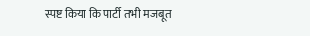स्पष्ट किया कि पार्टी तभी मजबूत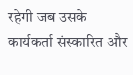रहेगी जब उसके कार्यकर्ता संस्कारित और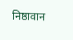निष्ठावान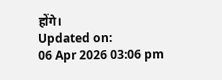होंगे।
Updated on:
06 Apr 2026 03:06 pm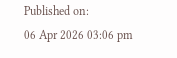Published on:
06 Apr 2026 03:06 pm